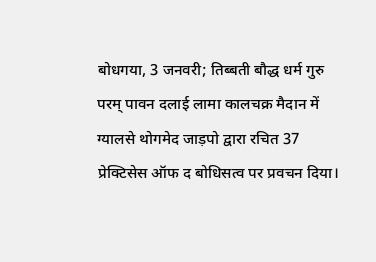बोधगया, 3 जनवरी; तिब्बती बौद्ध धर्म गुरु परम् पावन दलाई लामा कालचक्र मैदान में ग्यालसे थोगमेद जाड़पो द्वारा रचित 37 प्रेक्टिसेस ऑफ द बोधिसत्व पर प्रवचन दिया।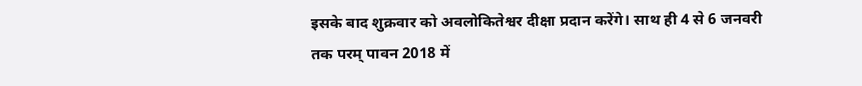इसके बाद शुक्रवार को अवलोकितेश्वर दीक्षा प्रदान करेंगे। साथ ही 4 से 6 जनवरी तक परम् पावन 2018 में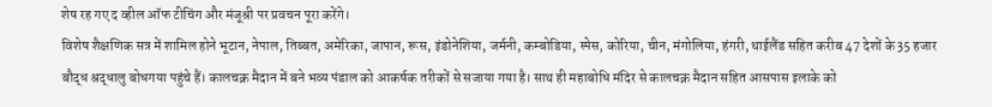शेष रह गए द व्हील ऑफ टीचिंग और मंजूश्री पर प्रवचन पूरा करेंगे।
विशेष शैक्षणिक सत्र में शामिल होने भूटान, नेपाल, तिब्बत, अमेरिका, जापान, रूस, इंडोनेशिया, जर्मनी, कम्बोडिया, स्पेस, कोरिया, चीन, मंगोलिया, हंगरी, थाईलैंड सहित करीब 47 देशों के 35 हजार बौद्ध श्रद्धालु बोधगया पहुंचे हैं। कालचक्र मैदान में बने भव्य पंडाल को आकर्षक तरीकों से सजाया गया है। साथ ही महाबोधि मंदिर से कालचक्र मैदान सहित आसपास इलाके को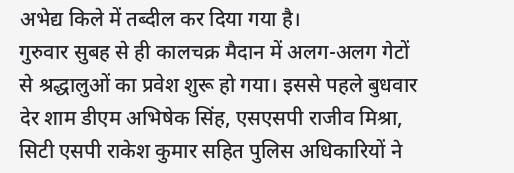अभेद्य किले में तब्दील कर दिया गया है।
गुरुवार सुबह से ही कालचक्र मैदान में अलग-अलग गेटों से श्रद्धालुओं का प्रवेश शुरू हो गया। इससे पहले बुधवार देर शाम डीएम अभिषेक सिंह, एसएसपी राजीव मिश्रा, सिटी एसपी राकेश कुमार सहित पुलिस अधिकारियों ने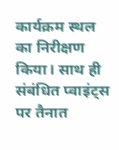कार्यक्रम स्थल का निरीक्षण किया। साथ ही संबंधित प्वाइंट्स पर तैनात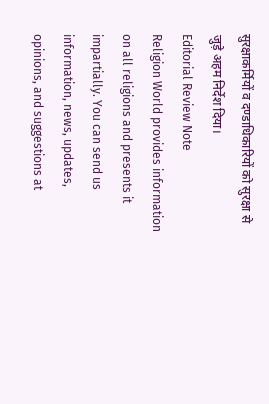सुरक्षाकर्मियों व दण्डाधिकारियों को सुरक्षा से जुड़े अहम निर्देश दिया।
Editorial Review Note
Religion World provides information on all religions and presents it impartially. You can send us information, news, updates, opinions, and suggestions at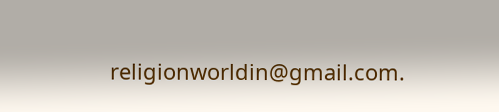religionworldin@gmail.com.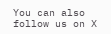You can also follow us on X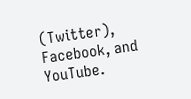(Twitter), Facebook, and YouTube.